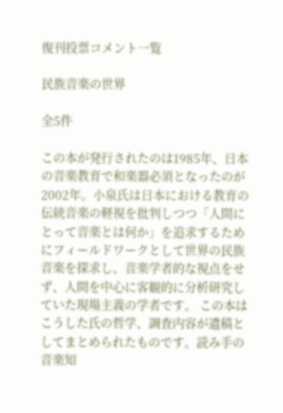復刊投票コメント一覧

民族音楽の世界

全5件

この本が発行されたのは1985年、日本の音楽教育で和楽器必須となったのが2002年。小泉氏は日本における教育の伝統音楽の軽視を批判しつつ「人間にとって音楽とは何か」を追求するためにフィールドワークとして世界の民族音楽を探求し、音楽学者的な視点をせず、人間を中心に客観的に分析研究していた現場主義の学者です。 この本はこうした氏の哲学、調査内容が遺稿としてまとめられたものです。読み手の音楽知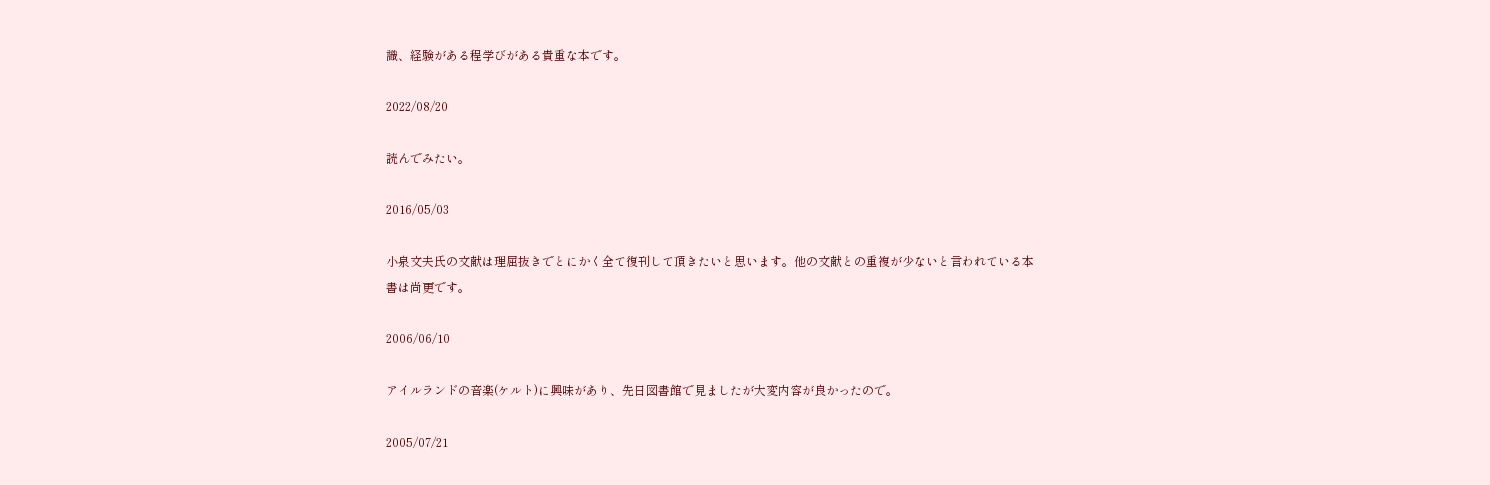識、経験がある程学びがある貴重な本です。

2022/08/20

読んでみたい。

2016/05/03

小泉文夫氏の文献は理屈抜きでとにかく全て復刊して頂きたいと思います。他の文献との重複が少ないと言われている本書は尚更です。

2006/06/10

アイルランドの音楽(ケルト)に興味があり、先日図書館で見ましたが大変内容が良かったので。

2005/07/21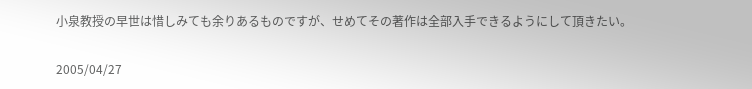小泉教授の早世は惜しみても余りあるものですが、せめてその著作は全部入手できるようにして頂きたい。

2005/04/27